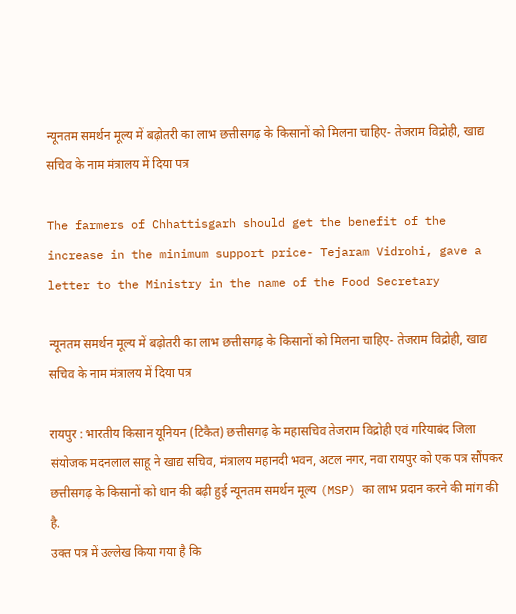न्यूनतम समर्थन मूल्य में बढ़ोतरी का लाभ छत्तीसगढ़ के किसानों को मिलना चाहिए- तेजराम विद्रोही, खाद्य सचिव के नाम मंत्रालय में दिया पत्र

The farmers of Chhattisgarh should get the benefit of the increase in the minimum support price- Tejaram Vidrohi, gave a letter to the Ministry in the name of the Food Secretary

न्यूनतम समर्थन मूल्य में बढ़ोतरी का लाभ छत्तीसगढ़ के किसानों को मिलना चाहिए- तेजराम विद्रोही, खाद्य सचिव के नाम मंत्रालय में दिया पत्र

रायपुर : भारतीय किसान यूनियन (टिकैत) छत्तीसगढ़ के महासचिव तेजराम विद्रोही एवं गरियाबंद जिला संयोजक मदनलाल साहू ने खाद्य सचिव, मंत्रालय महानदी भवन, अटल नगर, नवा रायपुर को एक पत्र सौंपकर छत्तीसगढ़ के किसानों को धान की बढ़ी हुई न्यूनतम समर्थन मूल्य (MSP) का लाभ प्रदान करने की मांग की है.
उक्त पत्र में उल्लेख किया गया है कि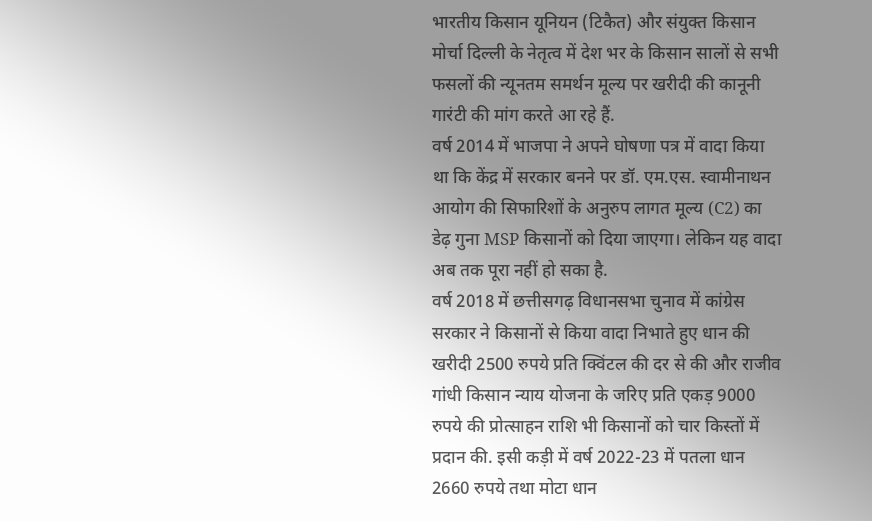भारतीय किसान यूनियन (टिकैत) और संयुक्त किसान मोर्चा दिल्ली के नेतृत्व में देश भर के किसान सालों से सभी फसलों की न्यूनतम समर्थन मूल्य पर खरीदी की कानूनी गारंटी की मांग करते आ रहे हैं.
वर्ष 2014 में भाजपा ने अपने घोषणा पत्र में वादा किया था कि केंद्र में सरकार बनने पर डॉ. एम.एस. स्वामीनाथन आयोग की सिफारिशों के अनुरुप लागत मूल्य (C2) का डेढ़ गुना MSP किसानों को दिया जाएगा। लेकिन यह वादा अब तक पूरा नहीं हो सका है.
वर्ष 2018 में छत्तीसगढ़ विधानसभा चुनाव में कांग्रेस सरकार ने किसानों से किया वादा निभाते हुए धान की खरीदी 2500 रुपये प्रति क्विंटल की दर से की और राजीव गांधी किसान न्याय योजना के जरिए प्रति एकड़ 9000 रुपये की प्रोत्साहन राशि भी किसानों को चार किस्तों में प्रदान की. इसी कड़ी में वर्ष 2022-23 में पतला धान 2660 रुपये तथा मोटा धान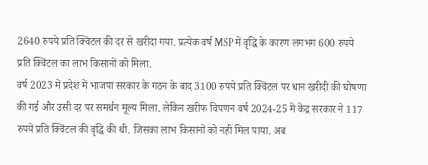2640 रुपये प्रति क्विंटल की दर से खरीदा गया. प्रत्येक वर्ष MSP में वृद्धि के कारण लगभग 600 रुपये प्रति क्विंटल का लाभ किसानों को मिला.
वर्ष 2023 में प्रदेश में भाजपा सरकार के गठन के बाद 3100 रुपये प्रति क्विंटल पर धान खरीदी की घोषणा की गई और उसी दर पर समर्थन मूल्य मिला. लेकिन खरीफ विपणन वर्ष 2024-25 में केंद्र सरकार ने 117 रुपये प्रति क्विंटल की वृद्धि की थी. जिसका लाभ किसानों को नहीं मिल पाया. अब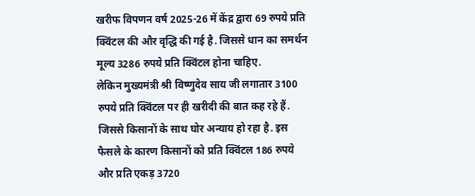खरीफ विपणन वर्ष 2025-26 में केंद्र द्वारा 69 रुपये प्रति क्विंटल की और वृद्धि की गई है. जिससे धान का समर्थन मूल्य 3286 रुपये प्रति क्विंटल होना चाहिए.
लेकिन मुख्यमंत्री श्री विष्णुदेव साय जी लगातार 3100 रुपये प्रति क्विंटल पर ही खरीदी की बात कह रहे हैं. जिससे किसानों के साथ घोर अन्याय हो रहा है. इस फैसले के कारण किसानों को प्रति क्विंटल 186 रुपये और प्रति एकड़ 3720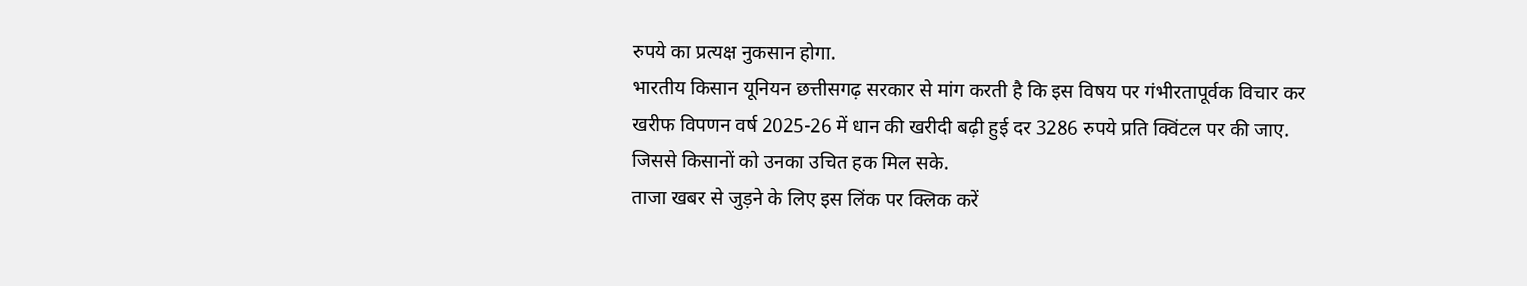रुपये का प्रत्यक्ष नुकसान होगा.
भारतीय किसान यूनियन छत्तीसगढ़ सरकार से मांग करती है कि इस विषय पर गंभीरतापूर्वक विचार कर खरीफ विपणन वर्ष 2025-26 में धान की खरीदी बढ़ी हुई दर 3286 रुपये प्रति क्विंटल पर की जाए. जिससे किसानों को उनका उचित हक मिल सके.
ताजा खबर से जुड़ने के लिए इस लिंक पर क्लिक करें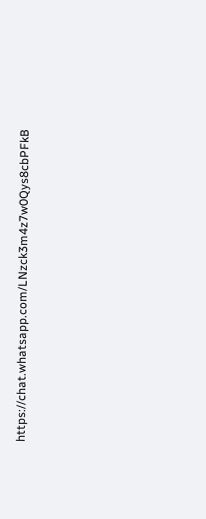https://chat.whatsapp.com/LNzck3m4z7w0Qys8cbPFkB